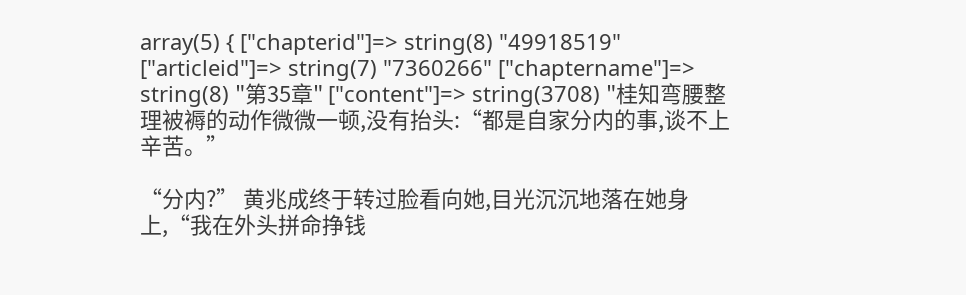array(5) { ["chapterid"]=> string(8) "49918519" ["articleid"]=> string(7) "7360266" ["chaptername"]=> string(8) "第35章" ["content"]=> string(3708) "桂知弯腰整理被褥的动作微微一顿,没有抬头:“都是自家分内的事,谈不上辛苦。”

“分内?” 黄兆成终于转过脸看向她,目光沉沉地落在她身上,“我在外头拼命挣钱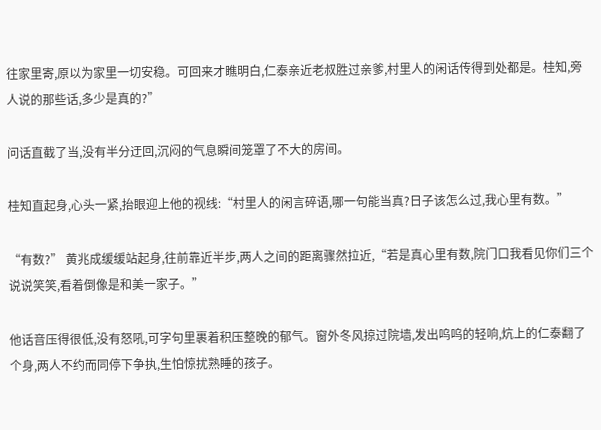往家里寄,原以为家里一切安稳。可回来才瞧明白,仁泰亲近老叔胜过亲爹,村里人的闲话传得到处都是。桂知,旁人说的那些话,多少是真的?”

问话直截了当,没有半分迂回,沉闷的气息瞬间笼罩了不大的房间。

桂知直起身,心头一紧,抬眼迎上他的视线:“村里人的闲言碎语,哪一句能当真?日子该怎么过,我心里有数。”

“有数?” 黄兆成缓缓站起身,往前靠近半步,两人之间的距离骤然拉近,“若是真心里有数,院门口我看见你们三个说说笑笑,看着倒像是和美一家子。”

他话音压得很低,没有怒吼,可字句里裹着积压整晚的郁气。窗外冬风掠过院墙,发出呜呜的轻响,炕上的仁泰翻了个身,两人不约而同停下争执,生怕惊扰熟睡的孩子。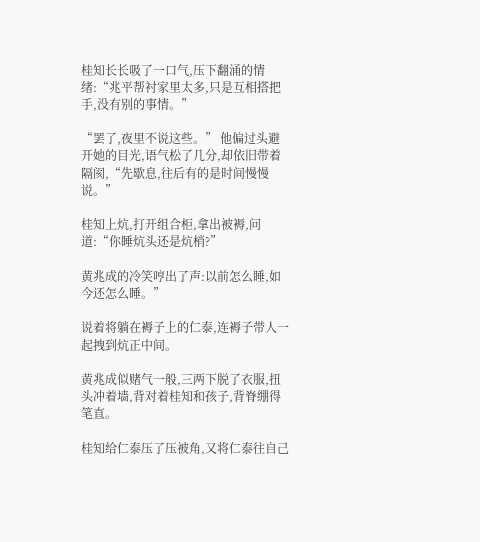桂知长长吸了一口气,压下翻涌的情绪:“兆平帮衬家里太多,只是互相搭把手,没有别的事情。”

“罢了,夜里不说这些。” 他偏过头避开她的目光,语气松了几分,却依旧带着隔阂,“先歇息,往后有的是时间慢慢说。”

桂知上炕,打开组合柜,拿出被褥,问道:“你睡炕头还是炕梢?”

黄兆成的冷笑哼出了声:以前怎么睡,如今还怎么睡。”

说着将躺在褥子上的仁泰,连褥子带人一起拽到炕正中间。

黄兆成似赌气一般,三两下脱了衣服,扭头冲着墙,背对着桂知和孩子,背脊绷得笔直。

桂知给仁泰压了压被角,又将仁泰往自己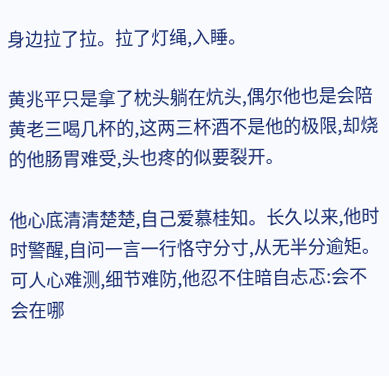身边拉了拉。拉了灯绳,入睡。

黄兆平只是拿了枕头躺在炕头,偶尔他也是会陪黄老三喝几杯的,这两三杯酒不是他的极限,却烧的他肠胃难受,头也疼的似要裂开。

他心底清清楚楚,自己爱慕桂知。长久以来,他时时警醒,自问一言一行恪守分寸,从无半分逾矩。可人心难测,细节难防,他忍不住暗自忐忑:会不会在哪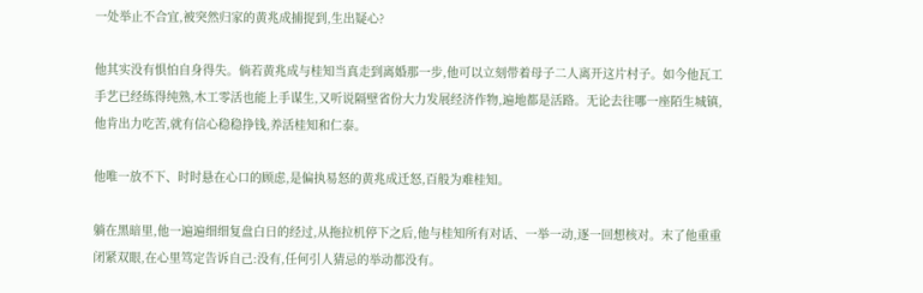一处举止不合宜,被突然归家的黄兆成捕捉到,生出疑心?

他其实没有惧怕自身得失。倘若黄兆成与桂知当真走到离婚那一步,他可以立刻带着母子二人离开这片村子。如今他瓦工手艺已经练得纯熟,木工零活也能上手谋生,又听说隔壁省份大力发展经济作物,遍地都是活路。无论去往哪一座陌生城镇,他肯出力吃苦,就有信心稳稳挣钱,养活桂知和仁泰。

他唯一放不下、时时悬在心口的顾虑,是偏执易怒的黄兆成迁怒,百般为难桂知。

躺在黑暗里,他一遍遍细细复盘白日的经过,从拖拉机停下之后,他与桂知所有对话、一举一动,逐一回想核对。末了他重重闭紧双眼,在心里笃定告诉自己:没有,任何引人猜忌的举动都没有。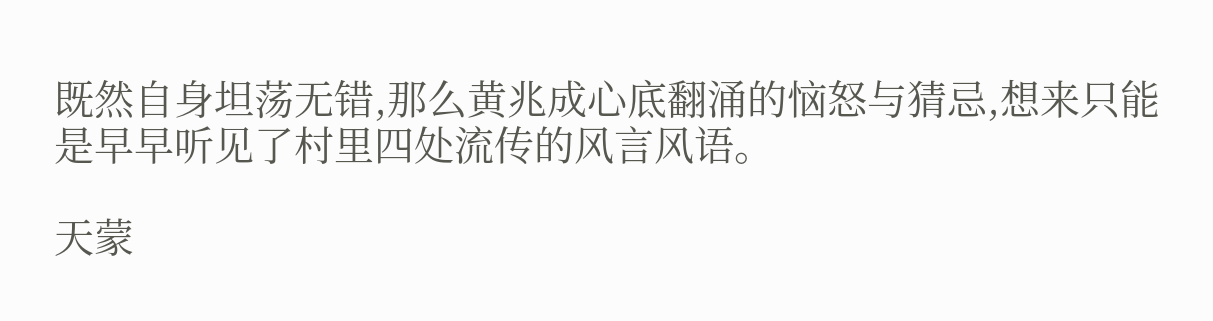既然自身坦荡无错,那么黄兆成心底翻涌的恼怒与猜忌,想来只能是早早听见了村里四处流传的风言风语。

天蒙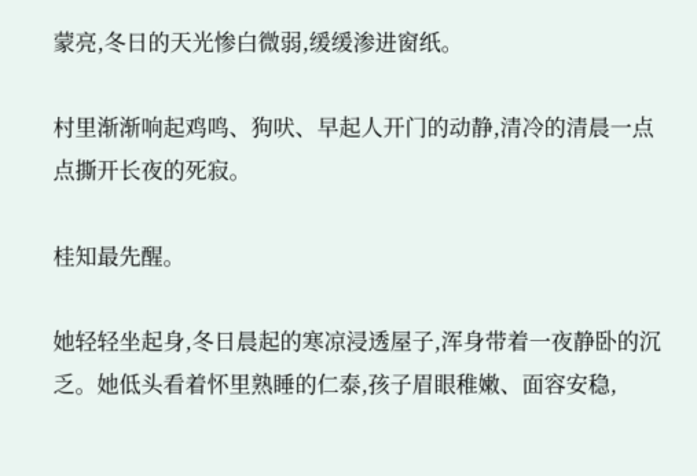蒙亮,冬日的天光惨白微弱,缓缓渗进窗纸。

村里渐渐响起鸡鸣、狗吠、早起人开门的动静,清冷的清晨一点点撕开长夜的死寂。

桂知最先醒。

她轻轻坐起身,冬日晨起的寒凉浸透屋子,浑身带着一夜静卧的沉乏。她低头看着怀里熟睡的仁泰,孩子眉眼稚嫩、面容安稳,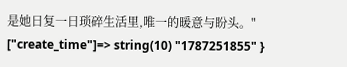是她日复一日琐碎生活里,唯一的暖意与盼头。" ["create_time"]=> string(10) "1787251855" }